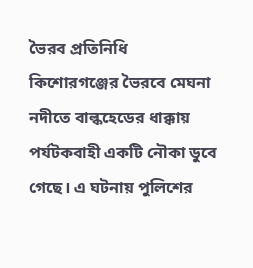ভৈরব প্রতিনিধি
কিশোরগঞ্জের ভৈরবে মেঘনা নদীতে বাল্কহেডের ধাক্কায় পর্যটকবাহী একটি নৌকা ডুবে গেছে। এ ঘটনায় পুলিশের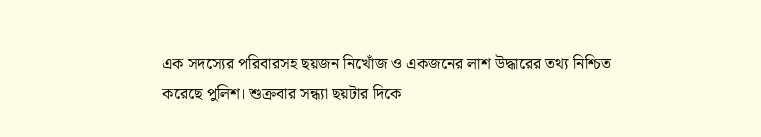এক সদস্যের পরিবারসহ ছয়জন নিখোঁজ ও একজনের লাশ উদ্ধারের তথ্য নিশ্চিত করেছে পুলিশ। শুক্রবার সন্ধ্যা ছয়টার দিকে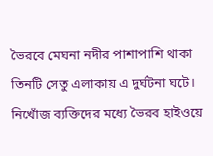ভৈরবে মেঘনা নদীর পাশাপাশি থাকা তিনটি সেতু এলাকায় এ দুর্ঘটনা ঘটে।
নিখোঁজ ব্যক্তিদের মধ্যে ভৈরব হাইওয়ে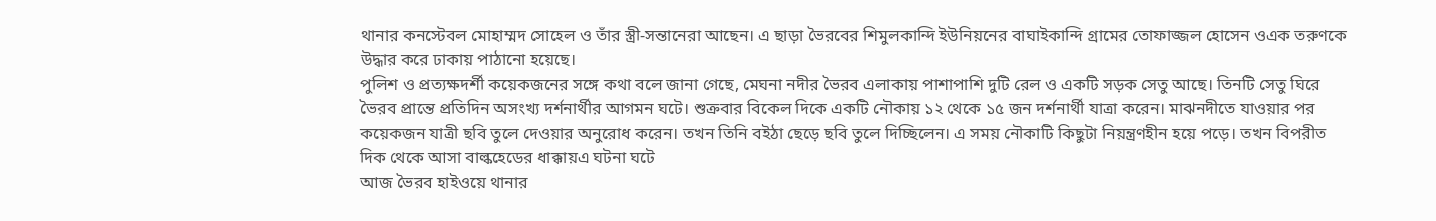থানার কনস্টেবল মোহাম্মদ সোহেল ও তাঁর স্ত্রী-সন্তানেরা আছেন। এ ছাড়া ভৈরবের শিমুলকান্দি ইউনিয়নের বাঘাইকান্দি গ্রামের তোফাজ্জল হোসেন ওএক তরুণকে উদ্ধার করে ঢাকায় পাঠানো হয়েছে।
পুলিশ ও প্রত্যক্ষদর্শী কয়েকজনের সঙ্গে কথা বলে জানা গেছে, মেঘনা নদীর ভৈরব এলাকায় পাশাপাশি দুটি রেল ও একটি সড়ক সেতু আছে। তিনটি সেতু ঘিরে ভৈরব প্রান্তে প্রতিদিন অসংখ্য দর্শনার্থীর আগমন ঘটে। শুক্রবার বিকেল দিকে একটি নৌকায় ১২ থেকে ১৫ জন দর্শনার্থী যাত্রা করেন। মাঝনদীতে যাওয়ার পর কয়েকজন যাত্রী ছবি তুলে দেওয়ার অনুরোধ করেন। তখন তিনি বইঠা ছেড়ে ছবি তুলে দিচ্ছিলেন। এ সময় নৌকাটি কিছুটা নিয়ন্ত্রণহীন হয়ে পড়ে। তখন বিপরীত দিক থেকে আসা বাল্কহেডের ধাক্কায়এ ঘটনা ঘটে
আজ ভৈরব হাইওয়ে থানার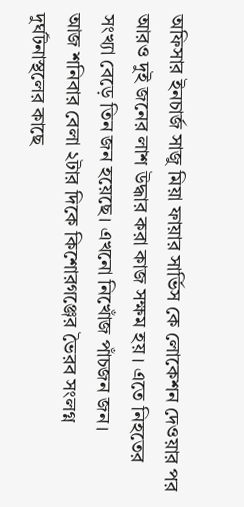অফিসার ইনচার্জ সাজু মিয়া ফায়ার সার্ভিস কে লোকেশন দেওয়ার পর আরও দুই জনের লাশ উদ্ধার করা কাজ সক্ষম হয় । এতে নিহতের সংখ্যা বেড়ে তিন জন হয়েছে। এখনো নিখোঁজ পাঁচজন জন।
আজ শনিবার বেলা ২টার দিকে কিশোরগঞ্জের ভৈরব সংলগ্ন দুর্ঘটনাস্থলের কাছে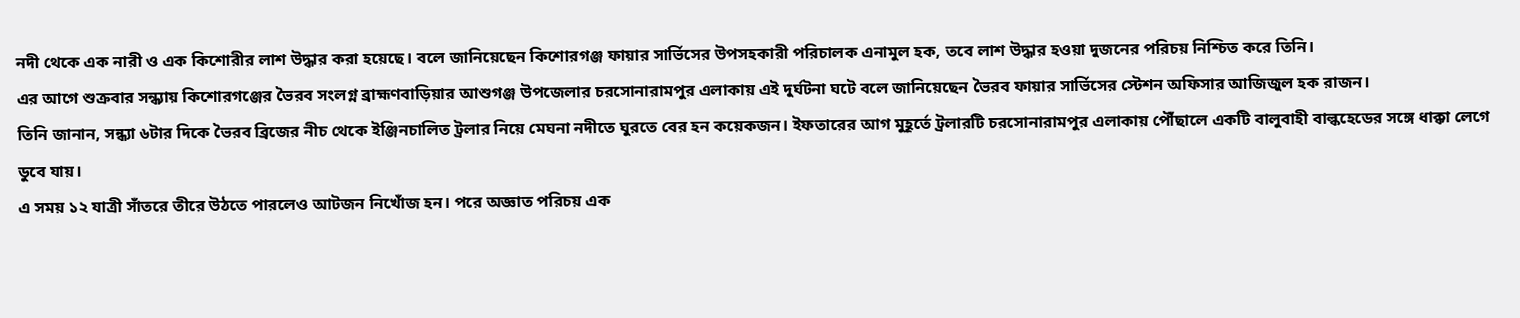নদী থেকে এক নারী ও এক কিশোরীর লাশ উদ্ধার করা হয়েছে। বলে জানিয়েছেন কিশোরগঞ্জ ফায়ার সার্ভিসের উপসহকারী পরিচালক এনামুল হক, তবে লাশ উদ্ধার হওয়া দুজনের পরিচয় নিশ্চিত করে তিনি।
এর আগে শুক্রবার সন্ধ্যায় কিশোরগঞ্জের ভৈরব সংলগ্ন ব্রাহ্মণবাড়িয়ার আশুগঞ্জ উপজেলার চরসোনারামপুর এলাকায় এই দুর্ঘটনা ঘটে বলে জানিয়েছেন ভৈরব ফায়ার সার্ভিসের স্টেশন অফিসার আজিজুল হক রাজন।
তিনি জানান, সন্ধ্যা ৬টার দিকে ভৈরব ব্রিজের নীচ থেকে ইঞ্জিনচালিত ট্রলার নিয়ে মেঘনা নদীতে ঘুরতে বের হন কয়েকজন। ইফতারের আগ মুহূর্তে ট্রলারটি চরসোনারামপুর এলাকায় পৌঁছালে একটি বালুবাহী বাল্কহেডের সঙ্গে ধাক্কা লেগে ডুবে যায়।
এ সময় ১২ যাত্রী সাঁতরে তীরে উঠতে পারলেও আটজন নিখোঁজ হন। পরে অজ্ঞাত পরিচয় এক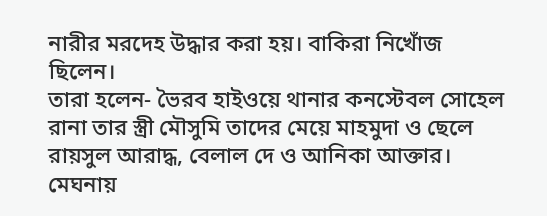নারীর মরদেহ উদ্ধার করা হয়। বাকিরা নিখোঁজ ছিলেন।
তারা হলেন- ভৈরব হাইওয়ে থানার কনস্টেবল সোহেল রানা তার স্ত্রী মৌসুমি তাদের মেয়ে মাহমুদা ও ছেলে রায়সুল আরাদ্ধ, বেলাল দে ও আনিকা আক্তার।
মেঘনায়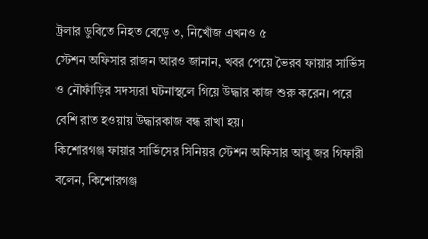ট্রলার ডুবিতে নিহত বেড়ে ৩, নিখোঁজ এখনও ৫
স্টেশন অফিসার রাজন আরও জানান, খবর পেয়ে ভৈরব ফায়ার সার্ভিস ও নৌফাঁড়ির সদস্যরা ঘটনাস্থলে গিয়ে উদ্ধার কাজ শুরু করেন। পরে বেশি রাত হওয়ায় উদ্ধারকাজ বন্ধ রাখা হয়।
কিশোরগঞ্জ ফায়ার সার্ভিসের সিনিয়র স্টেশন অফিসার আবু জর গিফারী বলেন, কিশোরগঞ্জ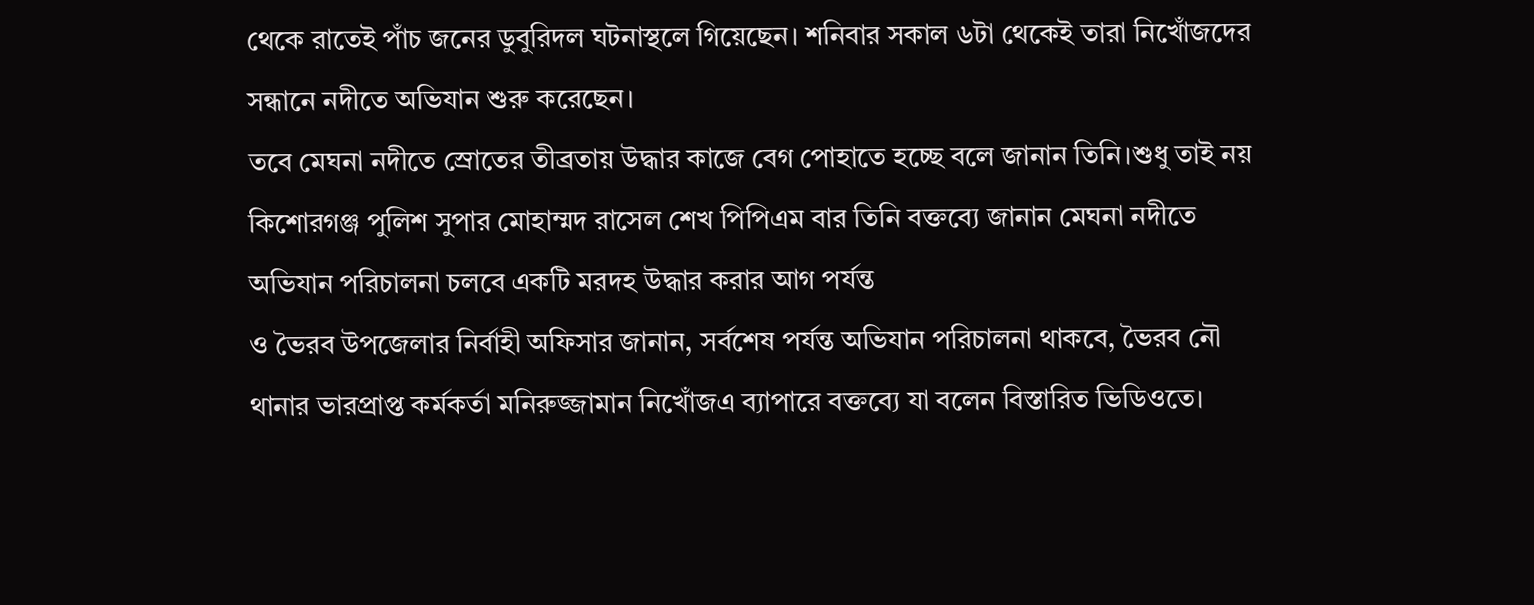থেকে রাতেই পাঁচ জনের ডুবুরিদল ঘটনাস্থলে গিয়েছেন। শনিবার সকাল ৬টা থেকেই তারা নিখোঁজদের সন্ধানে নদীতে অভিযান শুরু করেছেন।
তবে মেঘনা নদীতে স্রোতের তীব্রতায় উদ্ধার কাজে বেগ পোহাতে হচ্ছে বলে জানান তিনি।শুধু তাই নয় কিশোরগঞ্জ পুলিশ সুপার মোহাম্মদ রাসেল শেখ পিপিএম বার তিনি বক্তব্যে জানান মেঘনা নদীতে অভিযান পরিচালনা চলবে একটি মরদহ উদ্ধার করার আগ পর্যন্ত
ও ভৈরব উপজেলার নির্বাহী অফিসার জানান, সর্বশেষ পর্যন্ত অভিযান পরিচালনা থাকবে, ভৈরব নৌ থানার ভারপ্রাপ্ত কর্মকর্তা মনিরুজ্জামান নিখোঁজএ ব্যাপারে বক্তব্যে যা বলেন বিস্তারিত ভিডিওতে।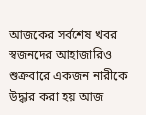আজকের সর্বশেষ খবর স্বজনদের আহাজারিও শুক্রবারে একজন নারীকে উদ্ধার করা হয় আজ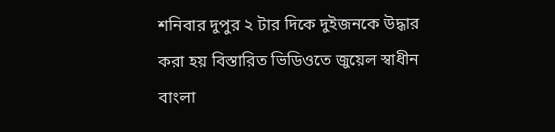শনিবার দুপুর ২ টার দিকে দুইজনকে উদ্ধার করা হয় বিস্তারিত ভিডিওতে জুয়েল স্বাধীন বাংলা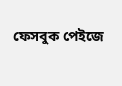ফেসবুক পেইজে